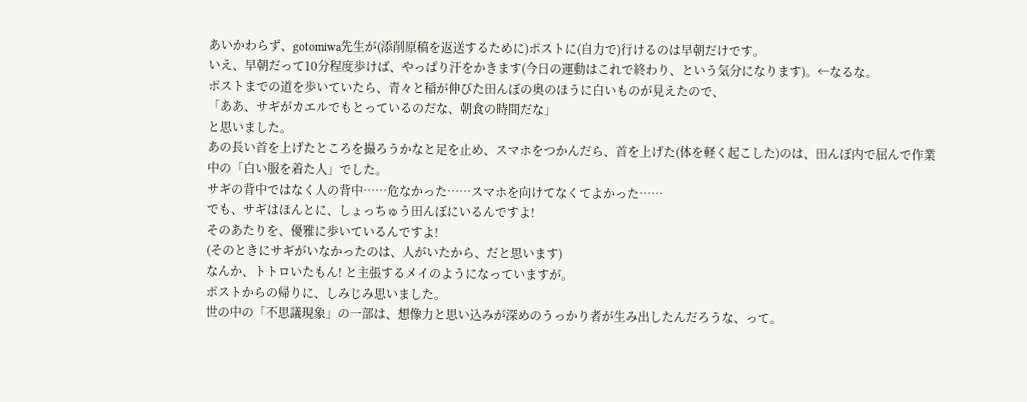あいかわらず、gotomiwa先生が(添削原稿を返送するために)ポストに(自力で)行けるのは早朝だけです。
いえ、早朝だって10分程度歩けば、やっぱり汗をかきます(今日の運動はこれで終わり、という気分になります)。←なるな。
ポストまでの道を歩いていたら、青々と稲が伸びた田んぼの奥のほうに白いものが見えたので、
「ああ、サギがカエルでもとっているのだな、朝食の時間だな」
と思いました。
あの長い首を上げたところを撮ろうかなと足を止め、スマホをつかんだら、首を上げた(体を軽く起こした)のは、田んぼ内で屈んで作業中の「白い服を着た人」でした。
サギの背中ではなく人の背中……危なかった……スマホを向けてなくてよかった……
でも、サギはほんとに、しょっちゅう田んぼにいるんですよ!
そのあたりを、優雅に歩いているんですよ!
(そのときにサギがいなかったのは、人がいたから、だと思います)
なんか、トトロいたもん! と主張するメイのようになっていますが。
ポストからの帰りに、しみじみ思いました。
世の中の「不思議現象」の一部は、想像力と思い込みが深めのうっかり者が生み出したんだろうな、って。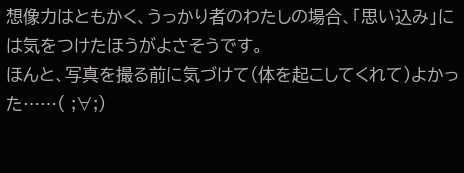想像力はともかく、うっかり者のわたしの場合、「思い込み」には気をつけたほうがよさそうです。
ほんと、写真を撮る前に気づけて(体を起こしてくれて)よかった……( ;∀;)